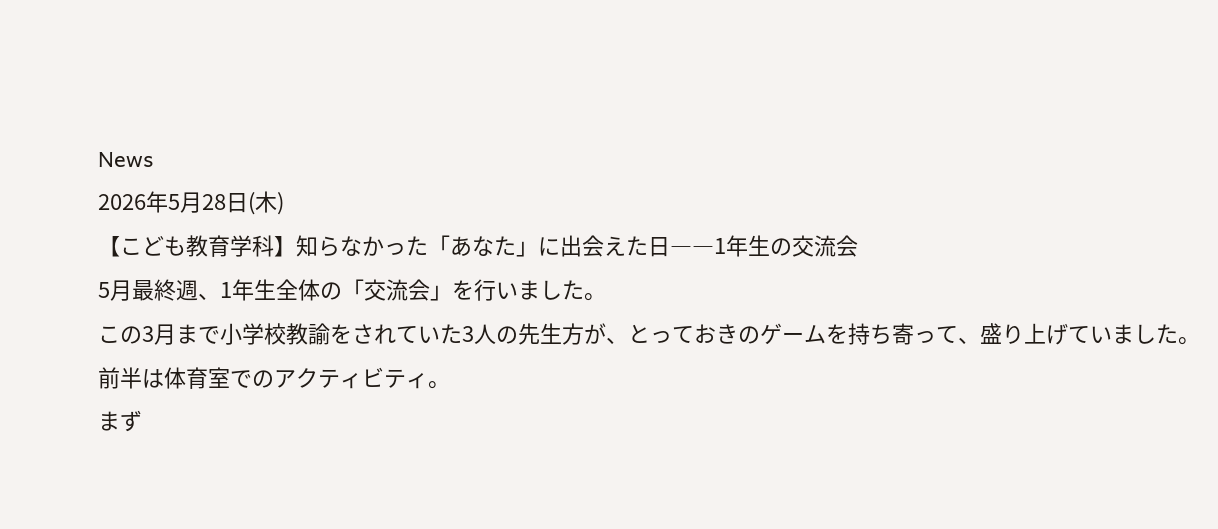News
2026年5月28日(木)
【こども教育学科】知らなかった「あなた」に出会えた日――1年生の交流会
5月最終週、1年生全体の「交流会」を行いました。
この3月まで小学校教諭をされていた3人の先生方が、とっておきのゲームを持ち寄って、盛り上げていました。
前半は体育室でのアクティビティ。
まず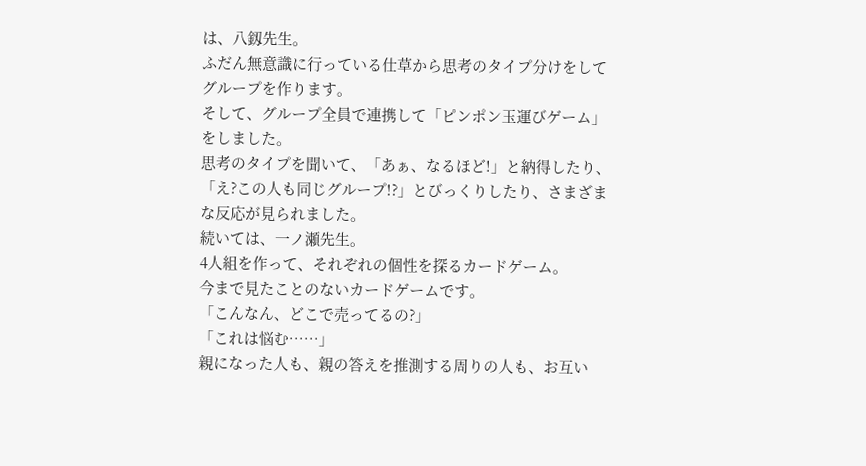は、八釼先生。
ふだん無意識に行っている仕草から思考のタイプ分けをしてグループを作ります。
そして、グループ全員で連携して「ピンポン玉運びゲーム」をしました。
思考のタイプを聞いて、「あぁ、なるほど!」と納得したり、「え?この人も同じグループ!?」とびっくりしたり、さまざまな反応が見られました。
続いては、一ノ瀬先生。
4人組を作って、それぞれの個性を探るカードゲーム。
今まで見たことのないカードゲームです。
「こんなん、どこで売ってるの?」
「これは悩む……」
親になった人も、親の答えを推測する周りの人も、お互い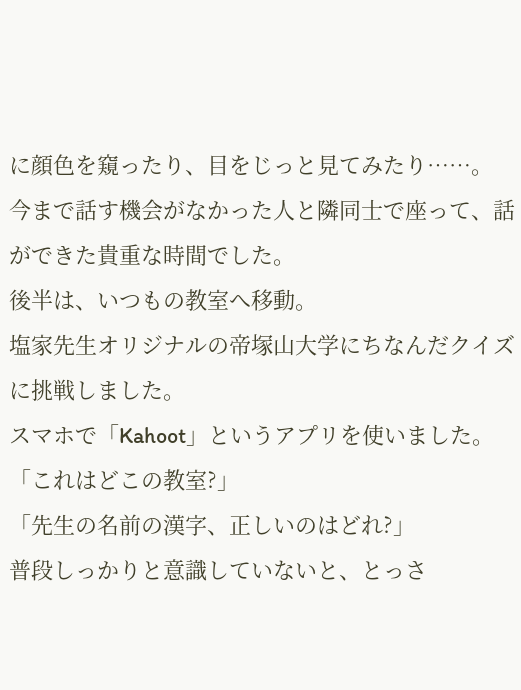に顔色を窺ったり、目をじっと見てみたり……。
今まで話す機会がなかった人と隣同士で座って、話ができた貴重な時間でした。
後半は、いつもの教室へ移動。
塩家先生オリジナルの帝塚山大学にちなんだクイズに挑戦しました。
スマホで「Kahoot」というアプリを使いました。
「これはどこの教室?」
「先生の名前の漢字、正しいのはどれ?」
普段しっかりと意識していないと、とっさ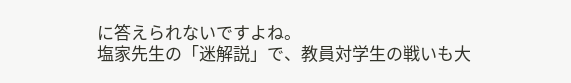に答えられないですよね。
塩家先生の「迷解説」で、教員対学生の戦いも大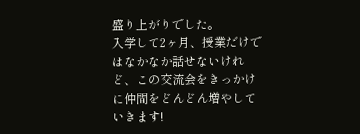盛り上がりでした。
入学して2ヶ月、授業だけではなかなか話せないけれど、この交流会をきっかけに仲間をどんどん増やしていきます!